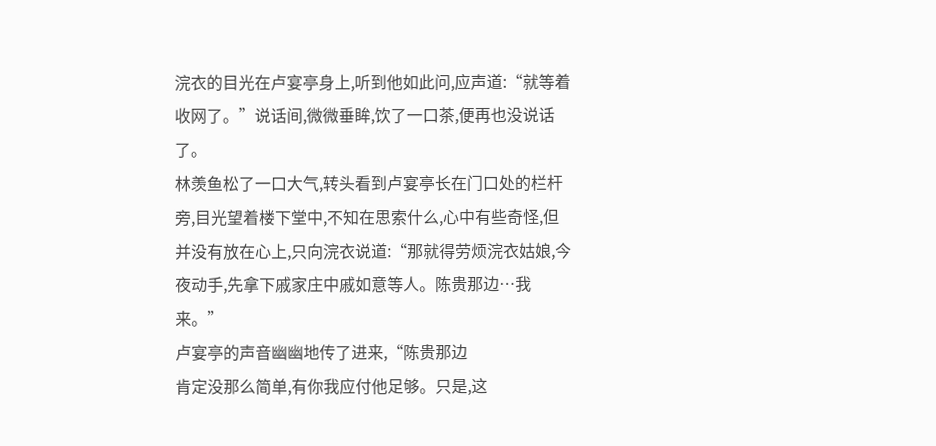浣衣的目光在卢宴亭身上,听到他如此问,应声道:“就等着收网了。”说话间,微微垂眸,饮了一口茶,便再也没说话了。
林羡鱼松了一口大气,转头看到卢宴亭长在门口处的栏杆旁,目光望着楼下堂中,不知在思索什么,心中有些奇怪,但并没有放在心上,只向浣衣说道:“那就得劳烦浣衣姑娘,今夜动手,先拿下戚家庄中戚如意等人。陈贵那边…我来。”
卢宴亭的声音幽幽地传了进来,“陈贵那边
肯定没那么简单,有你我应付他足够。只是,这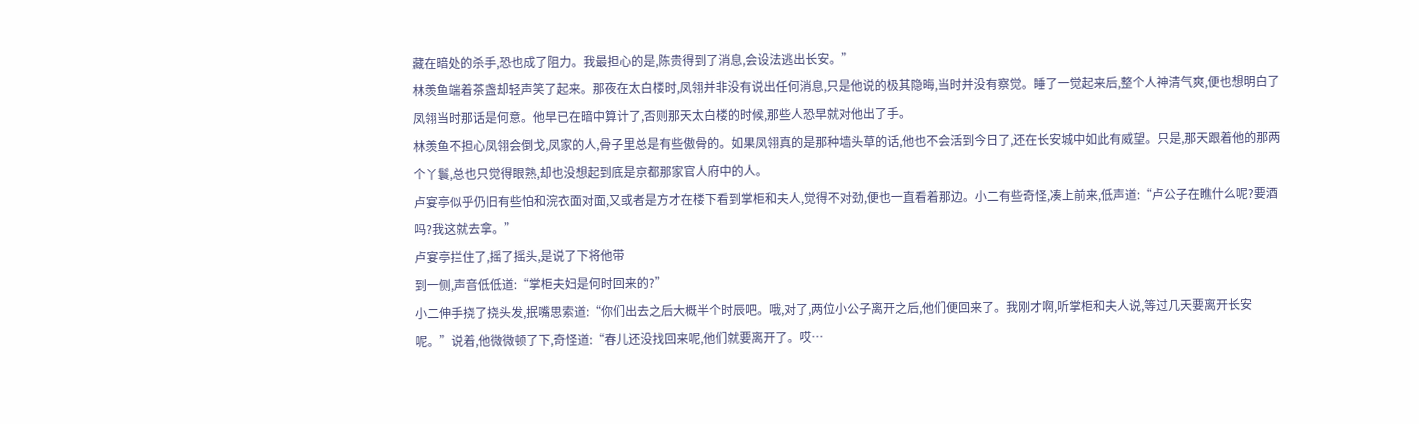藏在暗处的杀手,恐也成了阻力。我最担心的是,陈贵得到了消息,会设法逃出长安。”
林羡鱼端着茶盏却轻声笑了起来。那夜在太白楼时,凤翎并非没有说出任何消息,只是他说的极其隐晦,当时并没有察觉。睡了一觉起来后,整个人神清气爽,便也想明白了凤翎当时那话是何意。他早已在暗中算计了,否则那天太白楼的时候,那些人恐早就对他出了手。
林羡鱼不担心凤翎会倒戈,凤家的人,骨子里总是有些傲骨的。如果凤翎真的是那种墙头草的话,他也不会活到今日了,还在长安城中如此有威望。只是,那天跟着他的那两个丫鬟,总也只觉得眼熟,却也没想起到底是京都那家官人府中的人。
卢宴亭似乎仍旧有些怕和浣衣面对面,又或者是方才在楼下看到掌柜和夫人,觉得不对劲,便也一直看着那边。小二有些奇怪,凑上前来,低声道:“卢公子在瞧什么呢?要酒吗?我这就去拿。”
卢宴亭拦住了,摇了摇头,是说了下将他带
到一侧,声音低低道:“掌柜夫妇是何时回来的?”
小二伸手挠了挠头发,抿嘴思索道:“你们出去之后大概半个时辰吧。哦,对了,两位小公子离开之后,他们便回来了。我刚才啊,听掌柜和夫人说,等过几天要离开长安呢。”说着,他微微顿了下,奇怪道:“春儿还没找回来呢,他们就要离开了。哎…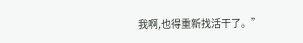我啊,也得重新找活干了。”